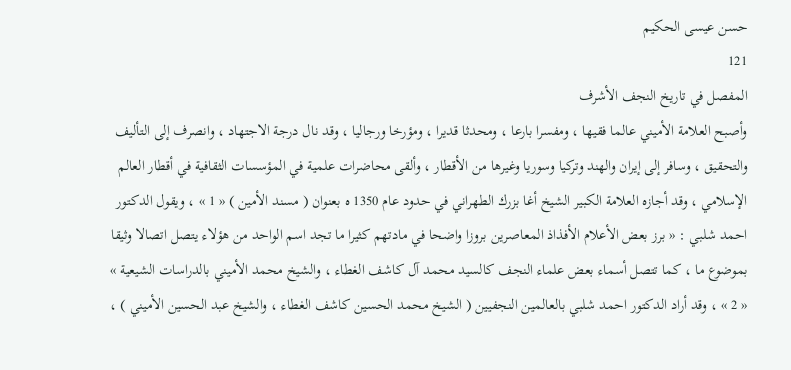حسن عيسى الحكيم
121
المفصل في تاريخ النجف الأشرف
وأصبح العلامة الأميني عالما فقيها ، ومفسرا بارعا ، ومحدثا قديرا ، ومؤرخا ورجاليا ، وقد نال درجة الاجتهاد ، وانصرف إلى التأليف والتحقيق ، وسافر إلى إيران والهند وتركيا وسوريا وغيرها من الأقطار ، وألقى محاضرات علمية في المؤسسات الثقافية في أقطار العالم الإسلامي ، وقد أجازه العلامة الكبير الشيخ أغا بزرك الطهراني في حدود عام 1350 ه بعنوان ( مسند الأمين ) « 1 » ، ويقول الدكتور احمد شلبي : « برز بعض الأعلام الأفذاذ المعاصرين بروزا واضحا في مادتهم كثيرا ما تجد اسم الواحد من هؤلاء يتصل اتصالا وثيقا بموضوع ما ، كما تتصل أسماء بعض علماء النجف كالسيد محمد آل كاشف الغطاء ، والشيخ محمد الأميني بالدراسات الشيعية » « 2 » ، وقد أراد الدكتور احمد شلبي بالعالمين النجفيين ( الشيخ محمد الحسين كاشف الغطاء ، والشيخ عبد الحسين الأميني ) ،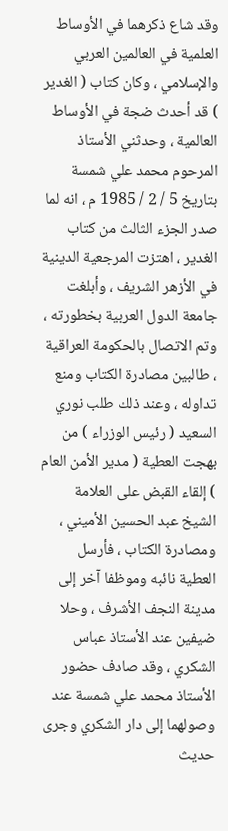وقد شاع ذكرهما في الأوساط العلمية في العالمين العربي والإسلامي ، وكان كتاب ( الغدير ) قد أحدث ضجة في الأوساط العالمية ، وحدثني الأستاذ المرحوم محمد علي شمسة بتاريخ 5 / 2 / 1985 م ، انه لما صدر الجزء الثالث من كتاب الغدير ، اهتزت المرجعية الدينية في الأزهر الشريف ، وأبلغت جامعة الدول العربية بخطورته ، وتم الاتصال بالحكومة العراقية ، طالبين مصادرة الكتاب ومنع تداوله ، وعند ذلك طلب نوري السعيد ( رئيس الوزراء ) من بهجت العطية ( مدير الأمن العام ) إلقاء القبض على العلامة الشيخ عبد الحسين الأميني ، ومصادرة الكتاب ، فأرسل العطية نائبه وموظفا آخر إلى مدينة النجف الأشرف ، وحلا ضيفين عند الأستاذ عباس الشكري ، وقد صادف حضور الأستاذ محمد علي شمسة عند وصولهما إلى دار الشكري وجرى حديث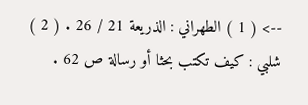--> ( 1 ) الطهراني : الذريعة 21 / 26 . ( 2 ) شلبي : كيف تكتب بحثا أو رسالة ص 62 .